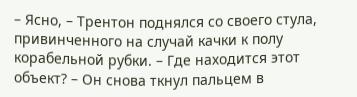– Ясно, – Трентон поднялся со своего стула, привинченного на случай качки к полу корабельной рубки. – Где находится этот объект? – Он снова ткнул пальцем в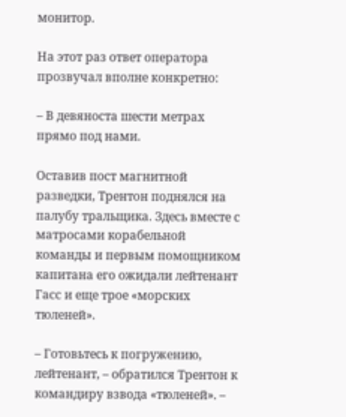монитор.

На этот раз ответ оператора прозвучал вполне конкретно:

– В девяноста шести метрах прямо под нами.

Оставив пост магнитной разведки, Трентон поднялся на палубу тральщика. Здесь вместе с матросами корабельной команды и первым помощником капитана его ожидали лейтенант Гасс и еще трое «морских тюленей».

– Готовьтесь к погружению, лейтенант, – обратился Трентон к командиру взвода «тюленей». –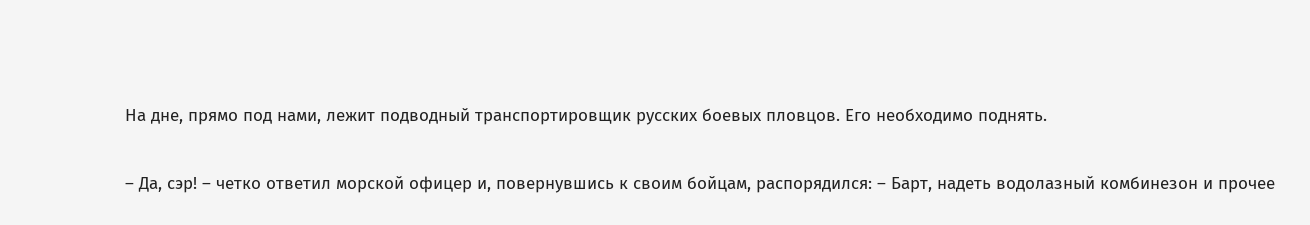На дне, прямо под нами, лежит подводный транспортировщик русских боевых пловцов. Его необходимо поднять.

– Да, сэр! – четко ответил морской офицер и, повернувшись к своим бойцам, распорядился: – Барт, надеть водолазный комбинезон и прочее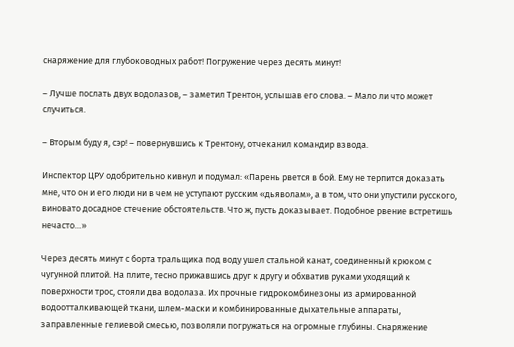снаряжение для глубоководных работ! Погружение через десять минут!

– Лучше послать двух водолазов, – заметил Трентон, услышав его слова. – Мало ли что может случиться.

– Вторым буду я, сэр! – повернувшись к Трентону, отчеканил командир взвода.

Инспектор ЦРУ одобрительно кивнул и подумал: «Парень рвется в бой. Ему не терпится доказать мне, что он и его люди ни в чем не уступают русским «дьяволам», а в том, что они упустили русского, виновато досадное стечение обстоятельств. Что ж, пусть доказывает. Подобное рвение встретишь нечасто…»

Через десять минут с борта тральщика под воду ушел стальной канат, соединенный крюком с чугунной плитой. На плите, тесно прижавшись друг к другу и обхватив руками уходящий к поверхности трос, стояли два водолаза. Их прочные гидрокомбинезоны из армированной водоотталкивающей ткани, шлем-маски и комбинированные дыхательные аппараты, заправленные гелиевой смесью, позволяли погружаться на огромные глубины. Снаряжение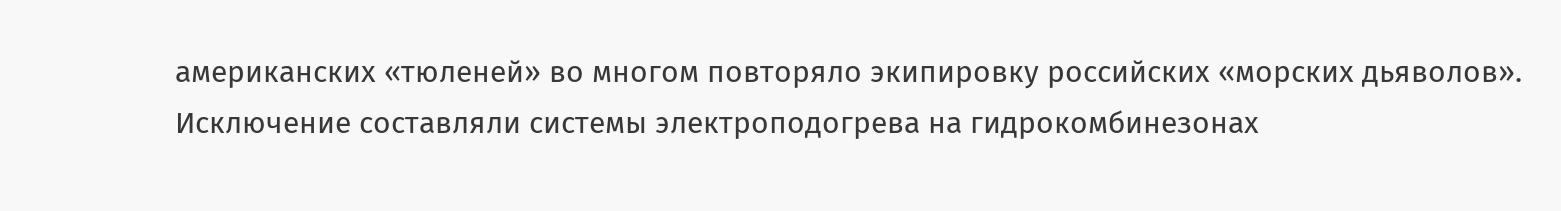американских «тюленей» во многом повторяло экипировку российских «морских дьяволов». Исключение составляли системы электроподогрева на гидрокомбинезонах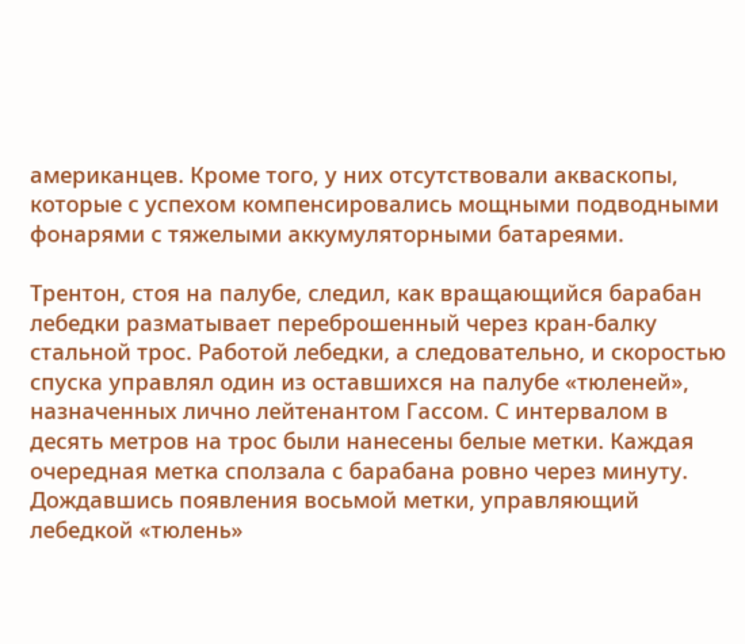американцев. Кроме того, у них отсутствовали акваскопы, которые с успехом компенсировались мощными подводными фонарями с тяжелыми аккумуляторными батареями.

Трентон, стоя на палубе, следил, как вращающийся барабан лебедки разматывает переброшенный через кран-балку стальной трос. Работой лебедки, а следовательно, и скоростью спуска управлял один из оставшихся на палубе «тюленей», назначенных лично лейтенантом Гассом. С интервалом в десять метров на трос были нанесены белые метки. Каждая очередная метка сползала с барабана ровно через минуту. Дождавшись появления восьмой метки, управляющий лебедкой «тюлень»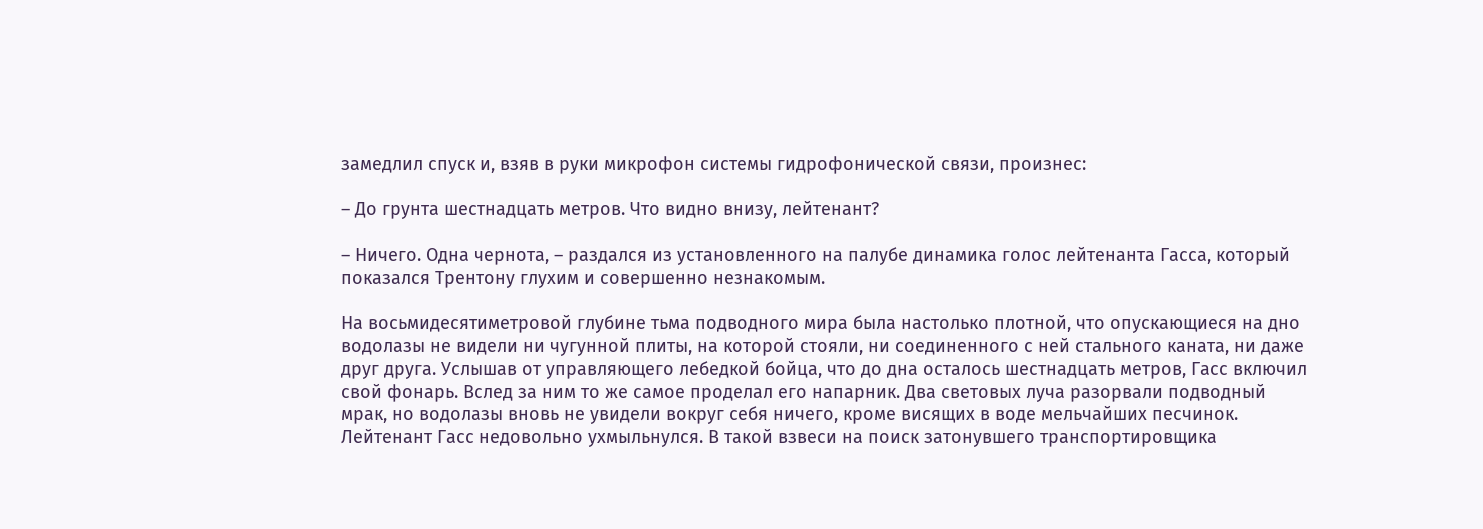замедлил спуск и, взяв в руки микрофон системы гидрофонической связи, произнес:

– До грунта шестнадцать метров. Что видно внизу, лейтенант?

– Ничего. Одна чернота, – раздался из установленного на палубе динамика голос лейтенанта Гасса, который показался Трентону глухим и совершенно незнакомым.

На восьмидесятиметровой глубине тьма подводного мира была настолько плотной, что опускающиеся на дно водолазы не видели ни чугунной плиты, на которой стояли, ни соединенного с ней стального каната, ни даже друг друга. Услышав от управляющего лебедкой бойца, что до дна осталось шестнадцать метров, Гасс включил свой фонарь. Вслед за ним то же самое проделал его напарник. Два световых луча разорвали подводный мрак, но водолазы вновь не увидели вокруг себя ничего, кроме висящих в воде мельчайших песчинок. Лейтенант Гасс недовольно ухмыльнулся. В такой взвеси на поиск затонувшего транспортировщика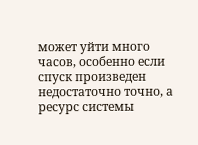может уйти много часов, особенно если спуск произведен недостаточно точно, а ресурс системы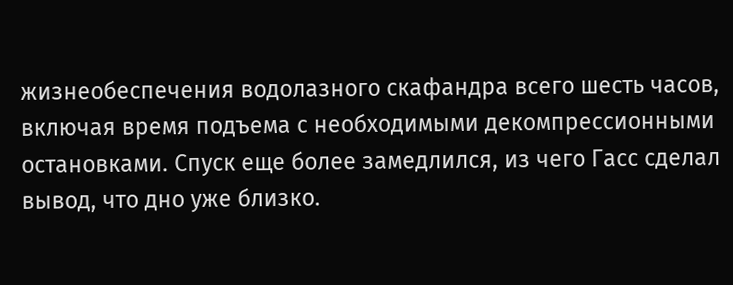жизнеобеспечения водолазного скафандра всего шесть часов, включая время подъема с необходимыми декомпрессионными остановками. Спуск еще более замедлился, из чего Гасс сделал вывод, что дно уже близко.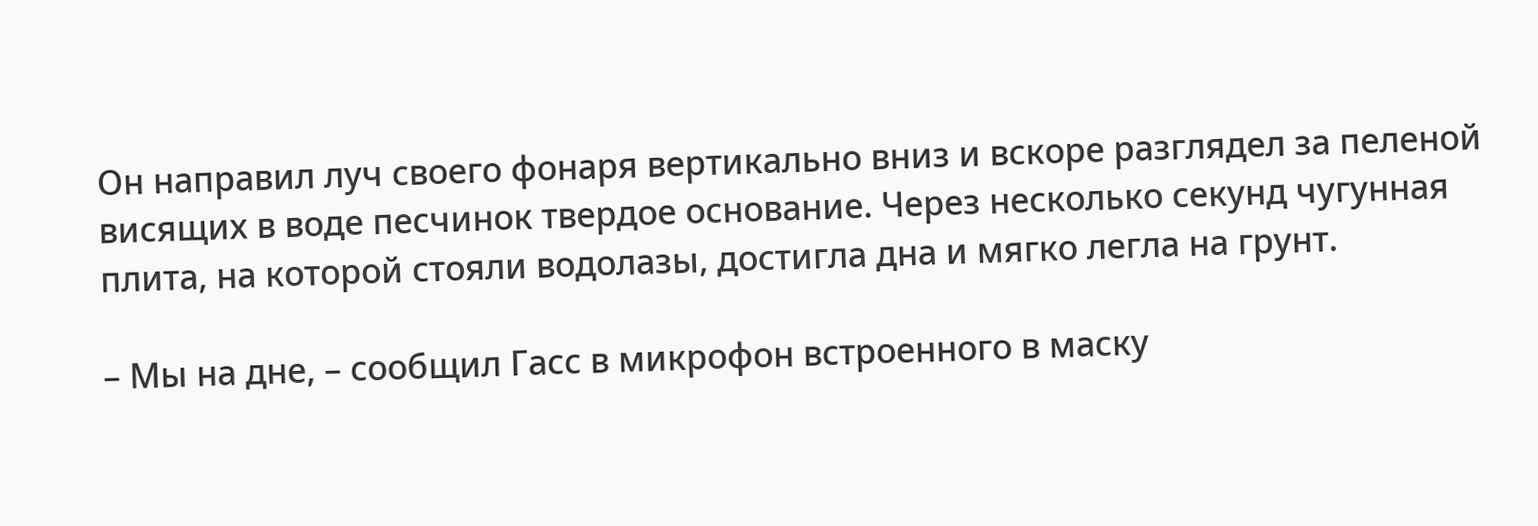Он направил луч своего фонаря вертикально вниз и вскоре разглядел за пеленой висящих в воде песчинок твердое основание. Через несколько секунд чугунная плита, на которой стояли водолазы, достигла дна и мягко легла на грунт.

– Мы на дне, – сообщил Гасс в микрофон встроенного в маску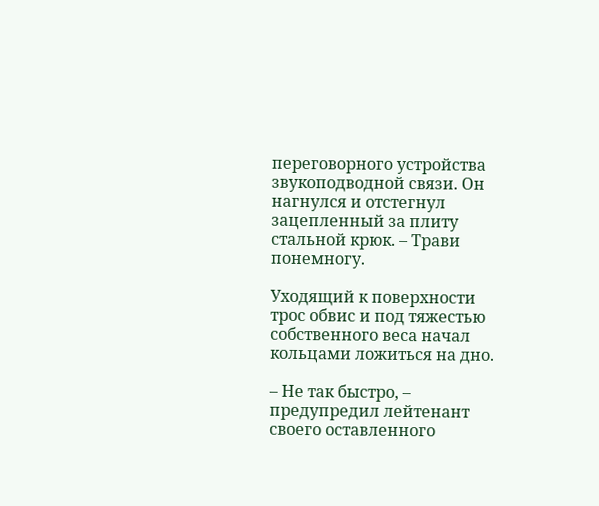переговорного устройства звукоподводной связи. Он нагнулся и отстегнул зацепленный за плиту стальной крюк. – Трави понемногу.

Уходящий к поверхности трос обвис и под тяжестью собственного веса начал кольцами ложиться на дно.

– Не так быстро, – предупредил лейтенант своего оставленного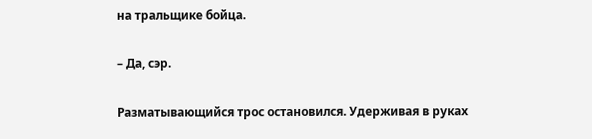на тральщике бойца.

– Да, сэр.

Разматывающийся трос остановился. Удерживая в руках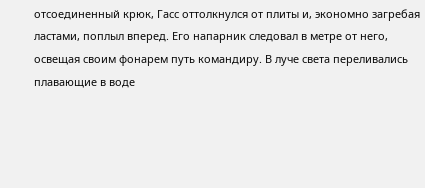отсоединенный крюк, Гасс оттолкнулся от плиты и, экономно загребая ластами, поплыл вперед. Его напарник следовал в метре от него, освещая своим фонарем путь командиру. В луче света переливались плавающие в воде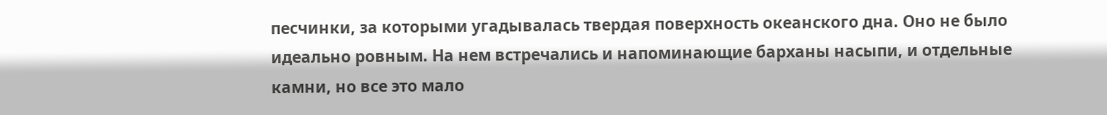песчинки, за которыми угадывалась твердая поверхность океанского дна. Оно не было идеально ровным. На нем встречались и напоминающие барханы насыпи, и отдельные камни, но все это мало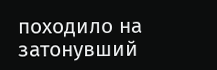походило на затонувший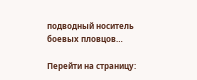подводный носитель боевых пловцов…

Перейти на страницу: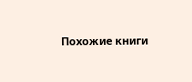Похожие книги